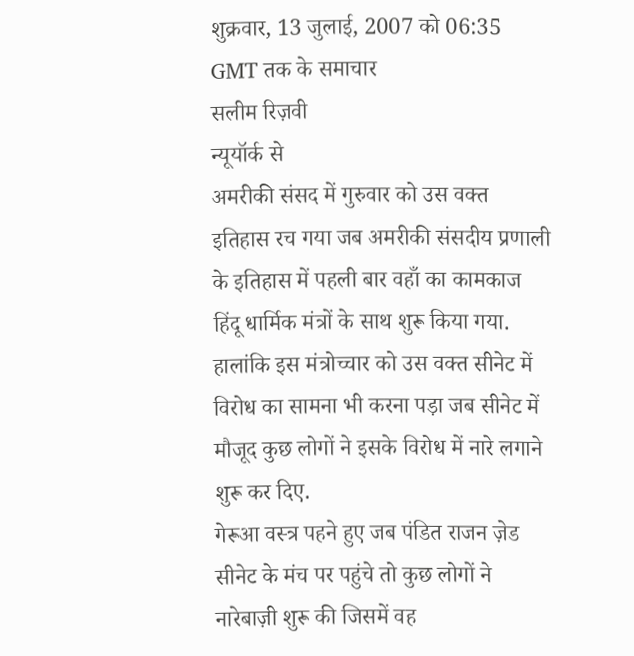शुक्रवार, 13 जुलाई, 2007 को 06:35 GMT तक के समाचार
सलीम रिज़वी
न्यूयॉर्क से
अमरीकी संसद में गुरुवार को उस वक्त इतिहास रच गया जब अमरीकी संसदीय प्रणाली के इतिहास में पहली बार वहाँ का कामकाज हिंदू धार्मिक मंत्रों के साथ शुरू किया गया.
हालांकि इस मंत्रोच्चार को उस वक्त सीनेट में विरोध का सामना भी करना पड़ा जब सीनेट में मौजूद कुछ लोगों ने इसके विरोध में नारे लगाने शुरू कर दिए.
गेरूआ वस्त्र पहने हुए जब पंडित राजन ज़ेड सीनेट के मंच पर पहुंचे तो कुछ लोगों ने नारेबाज़ी शुरू की जिसमें वह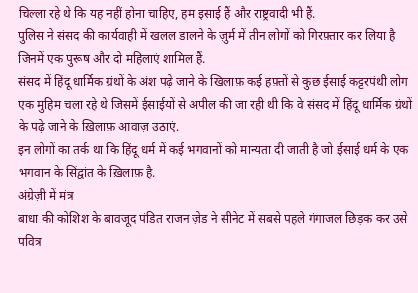चिल्ला रहे थे कि यह नहीं होना चाहिए, हम इसाई हैं और राष्ट्रवादी भी हैं.
पुलिस ने संसद की कार्यवाही में खलल डालने के ज़ुर्म में तीन लोगों को गिरफ़्तार कर लिया है जिनमें एक पुरूष और दो महिलाएं शामिल हैं.
संसद में हिंदू धार्मिक ग्रंथों के अंश पढ़े जाने के खिलाफ़ कई हफ़्तों से कुछ ईसाई कट्टरपंथी लोग एक मुहिम चला रहे थे जिसमें ईसाईयों से अपील की जा रही थी कि वे संसद में हिंदू धार्मिक ग्रंथों के पढ़े जाने के ख़िलाफ़ आवाज़ उठाएं.
इन लोगों का तर्क था कि हिंदू धर्म में कई भगवानों को मान्यता दी जाती है जो ईसाई धर्म के एक भगवान के सिंद्वांत के ख़िलाफ़ है.
अंग्रेज़ी में मंत्र
बाधा की कोशिश के बावजूद पंडित राजन ज़ेड ने सीनेट में सबसे पहले गंगाजल छिड़क कर उसे पवित्र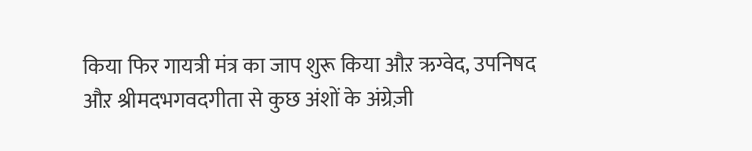किया फिर गायत्री मंत्र का जाप शुरू किया औऱ ऋग्वेद, उपनिषद औऱ श्रीमदभगवदगीता से कुछ अंशों के अंग्रेज़ी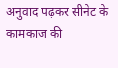अनुवाद पढ़कर सीनेट के कामकाज की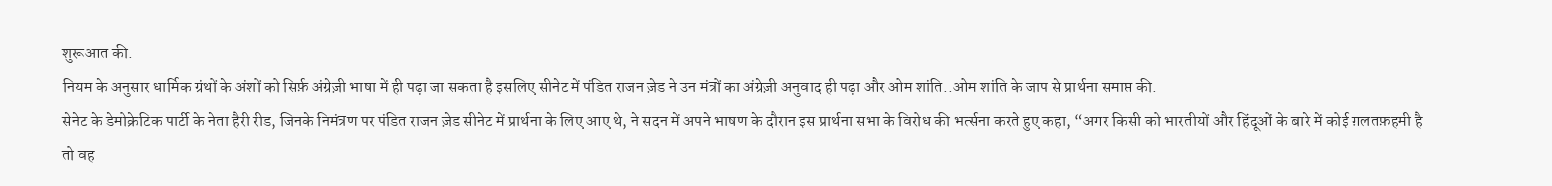शुरूआत की.
नियम के अनुसार धार्मिक ग्रंथों के अंशों को सिर्फ़ अंग्रेज़ी भाषा में ही पढ़ा जा सकता है इसलिए सीनेट में पंडित राजन ज़ेड ने उन मंत्रों का अंग्रेज़ी अनुवाद ही पढ़ा और ओम शांति..ओम शांति के जाप से प्रार्थना समाप्त की.
सेनेट के डेमोक्रेटिक पार्टी के नेता हैरी रीड, जिनके निमंत्रण पर पंडित राजन ज़ेड सीनेट में प्रार्थना के लिए आए थे, ने सदन में अपने भाषण के दौरान इस प्रार्थना सभा के विरोध की भर्त्सना करते हुए कहा, “अगर किसी को भारतीयों और हिंदूओं के बारे में कोई ग़लतफ़हमी है तो वह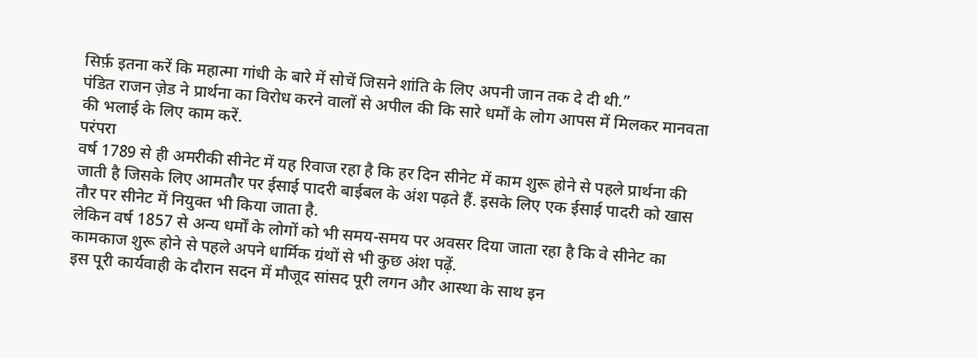सिर्फ़ इतना करें कि महात्मा गांधी के बारे में सोचें जिसने शांति के लिए अपनी जान तक दे दी थी.”
पंडित राजन ज़ेड ने प्रार्थना का विरोध करने वालों से अपील की कि सारे धर्मों के लोग आपस में मिलकर मानवता की भलाई के लिए काम करें.
परंपरा
वर्ष 1789 से ही अमरीकी सीनेट में यह रिवाज रहा है कि हर दिन सीनेट में काम शुरू होने से पहले प्रार्थना की जाती है जिसके लिए आमतौर पर ईसाई पादरी बाईबल के अंश पढ़ते हैं. इसके लिए एक ईसाई पादरी को खास तौर पर सीनेट में नियुक्त भी किया जाता है.
लेकिन वर्ष 1857 से अन्य धर्मों के लोगों को भी समय-समय पर अवसर दिया जाता रहा है कि वे सीनेट का कामकाज शुरू होने से पहले अपने धार्मिक ग्रंथों से भी कुछ अंश पढ़ें.
इस पूरी कार्यवाही के दौरान सदन में मौजूद सांसद पूरी लगन और आस्था के साथ इन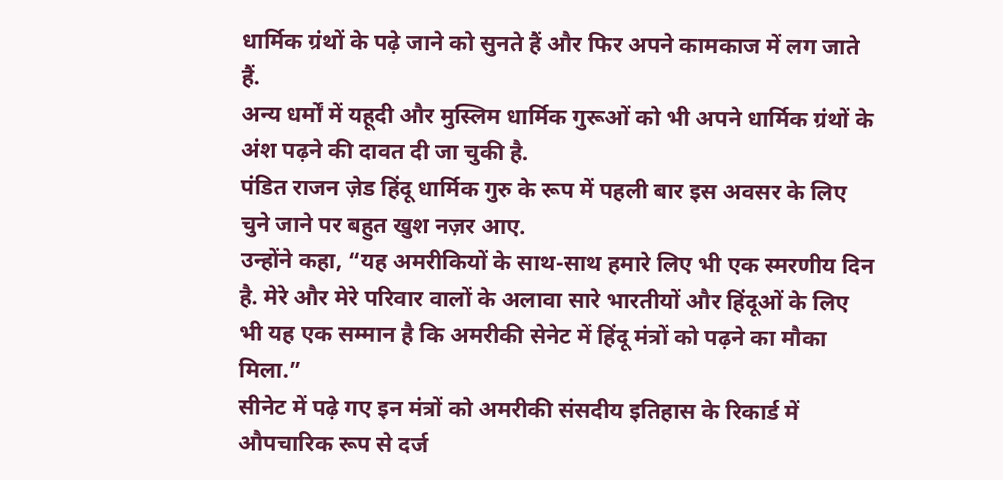धार्मिक ग्रंथों के पढ़े जाने को सुनते हैं और फिर अपने कामकाज में लग जाते हैं.
अन्य धर्मों में यहूदी और मुस्लिम धार्मिक गुरूओं को भी अपने धार्मिक ग्रंथों के अंश पढ़ने की दावत दी जा चुकी है.
पंडित राजन ज़ेड हिंदू धार्मिक गुरु के रूप में पहली बार इस अवसर के लिए चुने जाने पर बहुत खुश नज़र आए.
उन्होंने कहा, “यह अमरीकियों के साथ-साथ हमारे लिए भी एक स्मरणीय दिन है. मेरे और मेरे परिवार वालों के अलावा सारे भारतीयों और हिंदूओं के लिए भी यह एक सम्मान है कि अमरीकी सेनेट में हिंदू मंत्रों को पढ़ने का मौका मिला.”
सीनेट में पढ़े गए इन मंत्रों को अमरीकी संसदीय इतिहास के रिकार्ड में औपचारिक रूप से दर्ज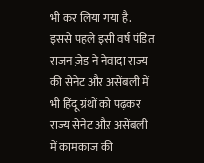भी कर लिया गया है.
इससे पहले इसी वर्ष पंडित राजन ज़ेड ने नेवादा राज्य की सेनेट और असेंबली में भी हिंदू ग्रंथों को पढ़कर राज्य सेनेट औऱ असेंबली में कामकाज की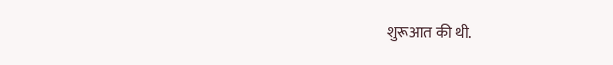शुरूआत की थी.